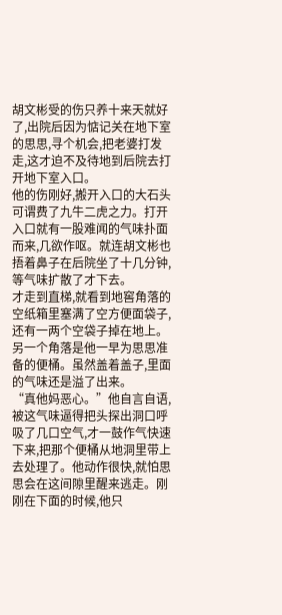胡文彬受的伤只养十来天就好了,出院后因为惦记关在地下室的思思,寻个机会,把老婆打发走,这才迫不及待地到后院去打开地下室入口。
他的伤刚好,搬开入口的大石头可谓费了九牛二虎之力。打开入口就有一股难闻的气味扑面而来,几欲作呕。就连胡文彬也捂着鼻子在后院坐了十几分钟,等气味扩散了才下去。
才走到直梯,就看到地窖角落的空纸箱里塞满了空方便面袋子,还有一两个空袋子掉在地上。另一个角落是他一早为思思准备的便桶。虽然盖着盖子,里面的气味还是溢了出来。
“真他妈恶心。”他自言自语,被这气味逼得把头探出洞口呼吸了几口空气,才一鼓作气快速下来,把那个便桶从地洞里带上去处理了。他动作很快,就怕思思会在这间隙里醒来逃走。刚刚在下面的时候,他只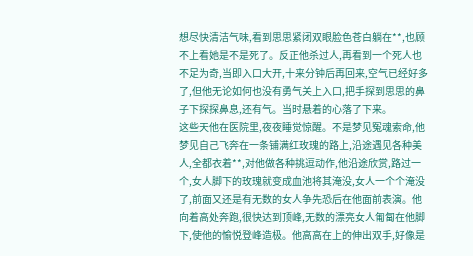想尽快清洁气味,看到思思紧闭双眼脸色苍白躺在**,也顾不上看她是不是死了。反正他杀过人,再看到一个死人也不足为奇,当即入口大开,十来分钟后再回来,空气已经好多了,但他无论如何也没有勇气关上入口,把手探到思思的鼻子下探探鼻息,还有气。当时悬着的心落了下来。
这些天他在医院里,夜夜睡觉惊醒。不是梦见冤魂索命,他梦见自己飞奔在一条铺满红玫瑰的路上,沿途遇见各种美人,全都衣着**,对他做各种挑逗动作,他沿途欣赏,路过一个,女人脚下的玫瑰就变成血池将其淹没,女人一个个淹没了,前面又还是有无数的女人争先恐后在他面前表演。他向着高处奔跑,很快达到顶峰,无数的漂亮女人匍匐在他脚下,使他的愉悦登峰造极。他高高在上的伸出双手,好像是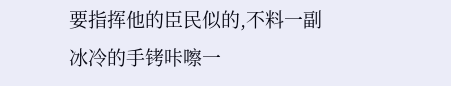要指挥他的臣民似的,不料一副冰冷的手铐咔嚓一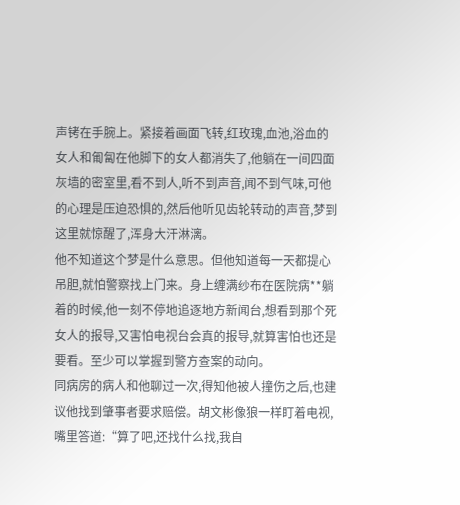声铐在手腕上。紧接着画面飞转,红玫瑰,血池,浴血的女人和匍匐在他脚下的女人都消失了,他躺在一间四面灰墙的密室里,看不到人,听不到声音,闻不到气味,可他的心理是压迫恐惧的,然后他听见齿轮转动的声音,梦到这里就惊醒了,浑身大汗淋漓。
他不知道这个梦是什么意思。但他知道每一天都提心吊胆,就怕警察找上门来。身上缠满纱布在医院病**躺着的时候,他一刻不停地追逐地方新闻台,想看到那个死女人的报导,又害怕电视台会真的报导,就算害怕也还是要看。至少可以掌握到警方查案的动向。
同病房的病人和他聊过一次,得知他被人撞伤之后,也建议他找到肇事者要求赔偿。胡文彬像狼一样盯着电视,嘴里答道:“算了吧,还找什么找,我自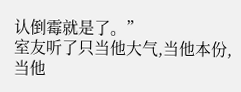认倒霉就是了。”
室友听了只当他大气,当他本份,当他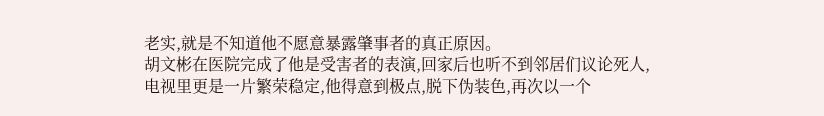老实,就是不知道他不愿意暴露肇事者的真正原因。
胡文彬在医院完成了他是受害者的表演,回家后也听不到邻居们议论死人,电视里更是一片繁荣稳定,他得意到极点,脱下伪装色,再次以一个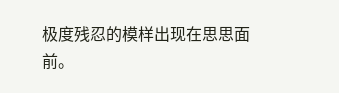极度残忍的模样出现在思思面前。